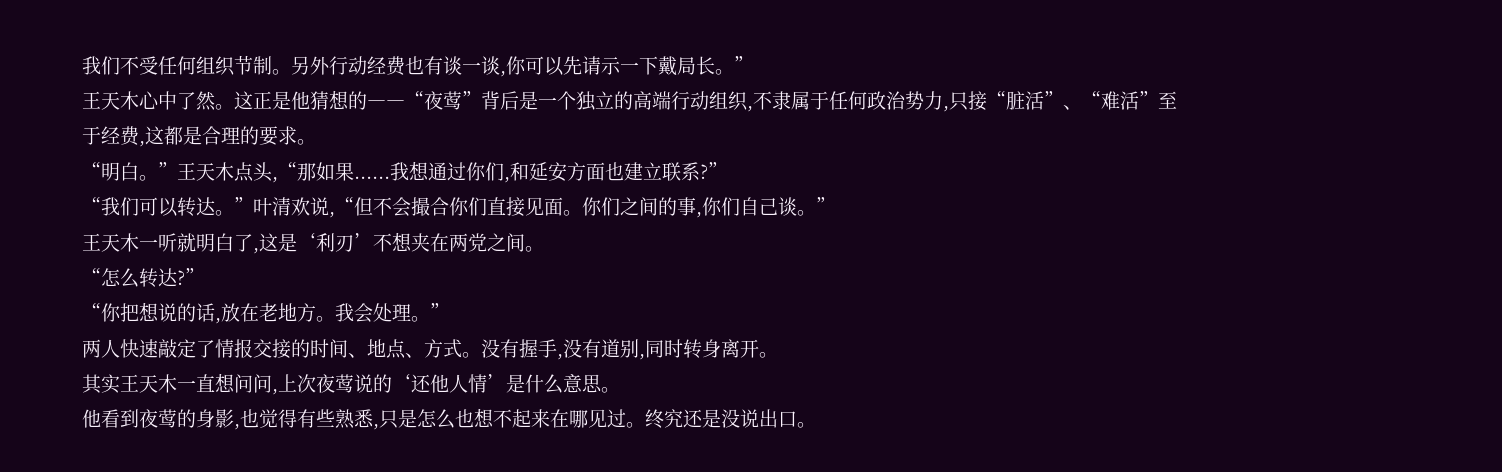我们不受任何组织节制。另外行动经费也有谈一谈,你可以先请示一下戴局长。”
王天木心中了然。这正是他猜想的――“夜莺”背后是一个独立的高端行动组织,不隶属于任何政治势力,只接“脏活”、“难活”至于经费,这都是合理的要求。
“明白。”王天木点头,“那如果......我想通过你们,和延安方面也建立联系?”
“我们可以转达。”叶清欢说,“但不会撮合你们直接见面。你们之间的事,你们自己谈。”
王天木一听就明白了,这是‘利刃’不想夹在两党之间。
“怎么转达?”
“你把想说的话,放在老地方。我会处理。”
两人快速敲定了情报交接的时间、地点、方式。没有握手,没有道别,同时转身离开。
其实王天木一直想问问,上次夜莺说的‘还他人情’是什么意思。
他看到夜莺的身影,也觉得有些熟悉,只是怎么也想不起来在哪见过。终究还是没说出口。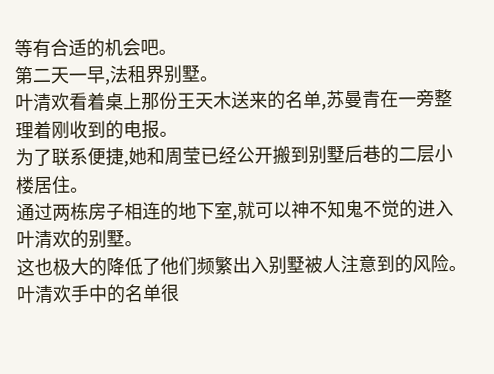等有合适的机会吧。
第二天一早,法租界别墅。
叶清欢看着桌上那份王天木送来的名单,苏曼青在一旁整理着刚收到的电报。
为了联系便捷,她和周莹已经公开搬到别墅后巷的二层小楼居住。
通过两栋房子相连的地下室,就可以神不知鬼不觉的进入叶清欢的别墅。
这也极大的降低了他们频繁出入别墅被人注意到的风险。
叶清欢手中的名单很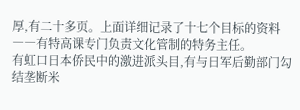厚,有二十多页。上面详细记录了十七个目标的资料――有特高课专门负责文化管制的特务主任。
有虹口日本侨民中的激进派头目,有与日军后勤部门勾结垄断米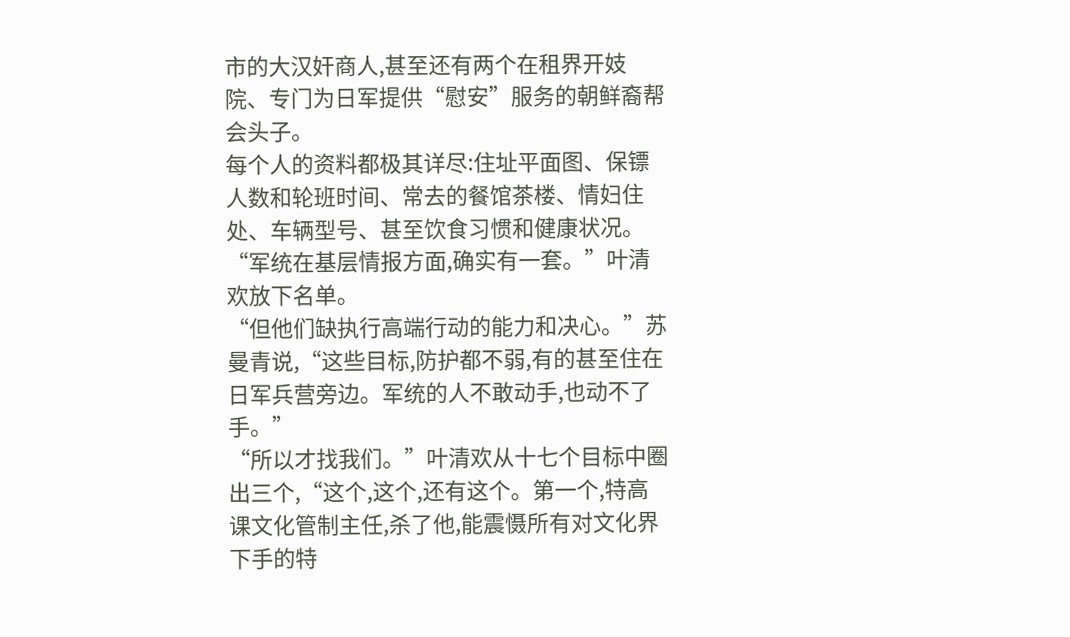市的大汉奸商人,甚至还有两个在租界开妓院、专门为日军提供“慰安”服务的朝鲜裔帮会头子。
每个人的资料都极其详尽:住址平面图、保镖人数和轮班时间、常去的餐馆茶楼、情妇住处、车辆型号、甚至饮食习惯和健康状况。
“军统在基层情报方面,确实有一套。”叶清欢放下名单。
“但他们缺执行高端行动的能力和决心。”苏曼青说,“这些目标,防护都不弱,有的甚至住在日军兵营旁边。军统的人不敢动手,也动不了手。”
“所以才找我们。”叶清欢从十七个目标中圈出三个,“这个,这个,还有这个。第一个,特高课文化管制主任,杀了他,能震慑所有对文化界下手的特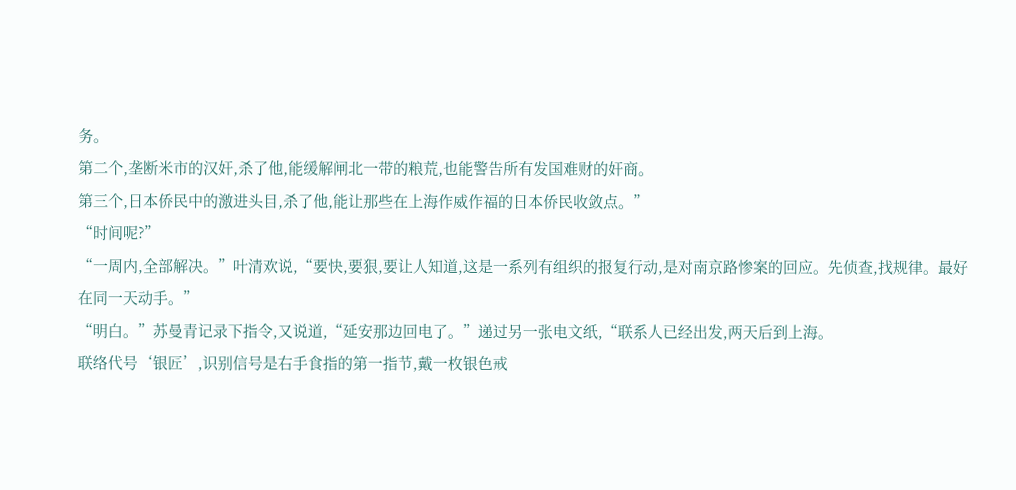务。
第二个,垄断米市的汉奸,杀了他,能缓解闸北一带的粮荒,也能警告所有发国难财的奸商。
第三个,日本侨民中的激进头目,杀了他,能让那些在上海作威作福的日本侨民收敛点。”
“时间呢?”
“一周内,全部解决。”叶清欢说,“要快,要狠,要让人知道,这是一系列有组织的报复行动,是对南京路惨案的回应。先侦查,找规律。最好在同一天动手。”
“明白。”苏曼青记录下指令,又说道,“延安那边回电了。”递过另一张电文纸,“联系人已经出发,两天后到上海。
联络代号‘银匠’,识别信号是右手食指的第一指节,戴一枚银色戒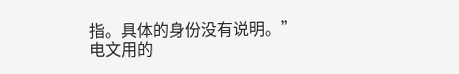指。具体的身份没有说明。”
电文用的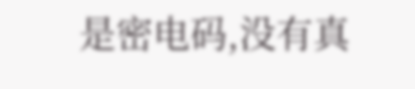是密电码,没有真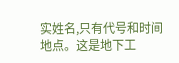实姓名,只有代号和时间地点。这是地下工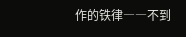作的铁律――不到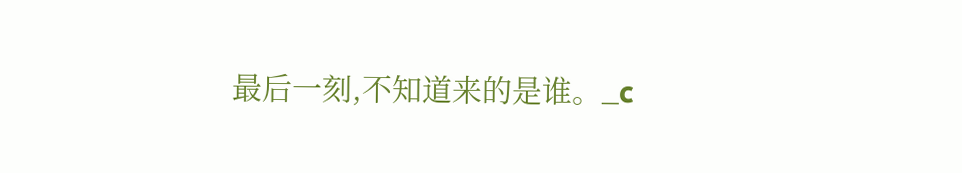最后一刻,不知道来的是谁。_c